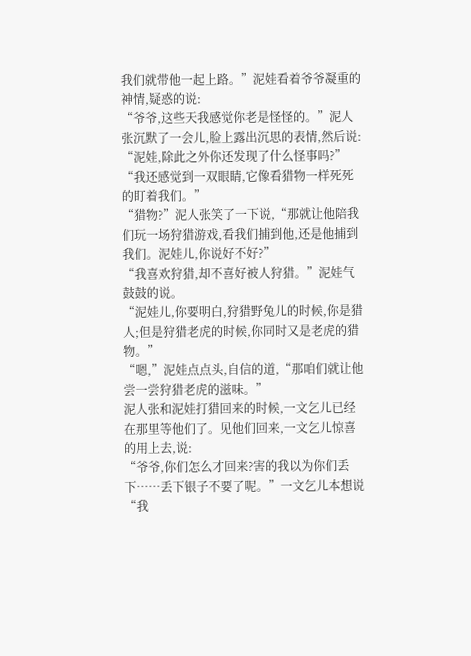我们就带他一起上路。”泥娃看着爷爷凝重的神情,疑惑的说:
“爷爷,这些天我感觉你老是怪怪的。”泥人张沉默了一会儿,脸上露出沉思的表情,然后说:
“泥娃,除此之外你还发现了什么怪事吗?”
“我还感觉到一双眼睛,它像看猎物一样死死的盯着我们。”
“猎物?”泥人张笑了一下说,“那就让他陪我们玩一场狩猎游戏,看我们捕到他,还是他捕到我们。泥娃儿,你说好不好?”
“我喜欢狩猎,却不喜好被人狩猎。”泥娃气鼓鼓的说。
“泥娃儿,你要明白,狩猎野兔儿的时候,你是猎人;但是狩猎老虎的时候,你同时又是老虎的猎物。”
“嗯,”泥娃点点头,自信的道,“那咱们就让他尝一尝狩猎老虎的滋味。”
泥人张和泥娃打猎回来的时候,一文乞儿已经在那里等他们了。见他们回来,一文乞儿惊喜的用上去,说:
“爷爷,你们怎么才回来?害的我以为你们丢下……丢下银子不要了呢。”一文乞儿本想说“我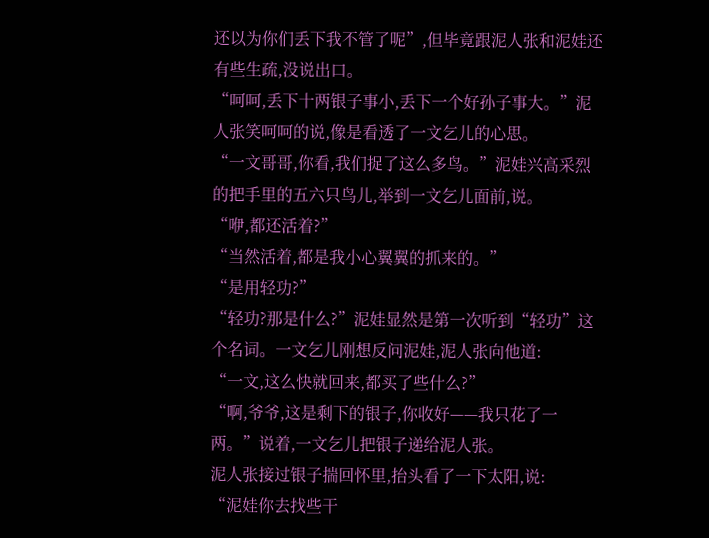还以为你们丢下我不管了呢”,但毕竟跟泥人张和泥娃还有些生疏,没说出口。
“呵呵,丢下十两银子事小,丢下一个好孙子事大。”泥人张笑呵呵的说,像是看透了一文乞儿的心思。
“一文哥哥,你看,我们捉了这么多鸟。”泥娃兴高采烈的把手里的五六只鸟儿,举到一文乞儿面前,说。
“咿,都还活着?”
“当然活着,都是我小心翼翼的抓来的。”
“是用轻功?”
“轻功?那是什么?”泥娃显然是第一次听到“轻功”这个名词。一文乞儿刚想反问泥娃,泥人张向他道:
“一文,这么快就回来,都买了些什么?”
“啊,爷爷,这是剩下的银子,你收好——我只花了一两。”说着,一文乞儿把银子递给泥人张。
泥人张接过银子揣回怀里,抬头看了一下太阳,说:
“泥娃你去找些干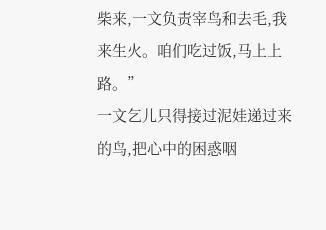柴来,一文负责宰鸟和去毛,我来生火。咱们吃过饭,马上上路。”
一文乞儿只得接过泥娃递过来的鸟,把心中的困惑咽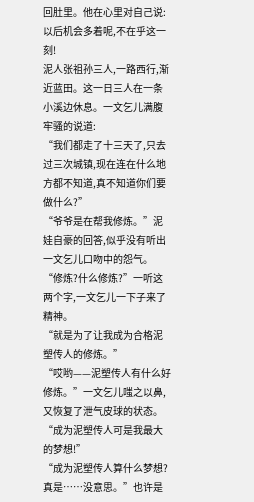回肚里。他在心里对自己说:以后机会多着呢,不在乎这一刻!
泥人张祖孙三人,一路西行,渐近蓝田。这一日三人在一条小溪边休息。一文乞儿满腹牢骚的说道:
“我们都走了十三天了,只去过三次城镇,现在连在什么地方都不知道,真不知道你们要做什么?”
“爷爷是在帮我修炼。”泥娃自豪的回答,似乎没有听出一文乞儿口吻中的怨气。
“修炼?什么修炼?”一听这两个字,一文乞儿一下子来了精神。
“就是为了让我成为合格泥塑传人的修炼。”
“哎哟——泥塑传人有什么好修炼。”一文乞儿嗤之以鼻,又恢复了泄气皮球的状态。
“成为泥塑传人可是我最大的梦想!”
“成为泥塑传人算什么梦想?真是……没意思。”也许是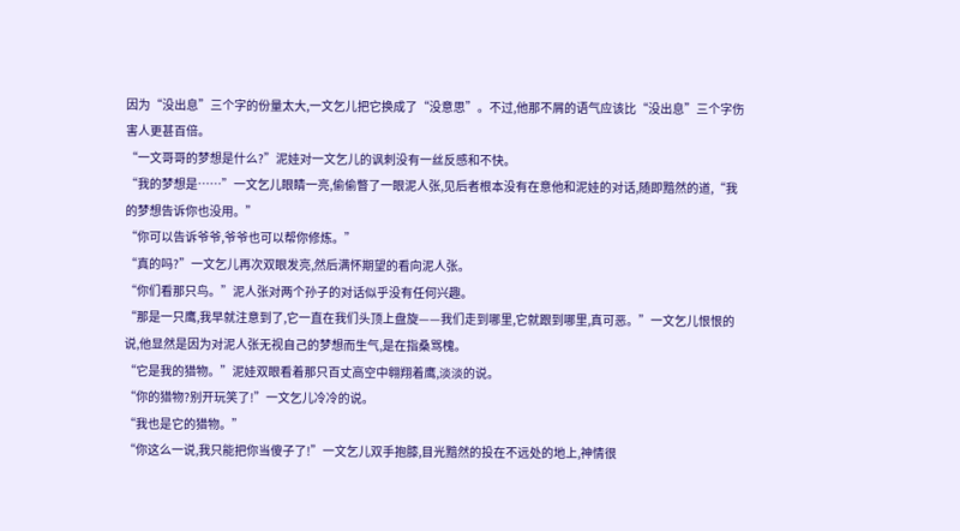因为“没出息”三个字的份量太大,一文乞儿把它换成了“没意思”。不过,他那不屑的语气应该比“没出息”三个字伤害人更甚百倍。
“一文哥哥的梦想是什么?”泥娃对一文乞儿的讽刺没有一丝反感和不快。
“我的梦想是……”一文乞儿眼睛一亮,偷偷瞥了一眼泥人张,见后者根本没有在意他和泥娃的对话,随即黯然的道,“我的梦想告诉你也没用。”
“你可以告诉爷爷,爷爷也可以帮你修炼。”
“真的吗?”一文乞儿再次双眼发亮,然后满怀期望的看向泥人张。
“你们看那只鸟。”泥人张对两个孙子的对话似乎没有任何兴趣。
“那是一只鹰,我早就注意到了,它一直在我们头顶上盘旋——我们走到哪里,它就跟到哪里,真可恶。”一文乞儿恨恨的说,他显然是因为对泥人张无视自己的梦想而生气,是在指桑骂槐。
“它是我的猎物。”泥娃双眼看着那只百丈高空中翱翔着鹰,淡淡的说。
“你的猎物?别开玩笑了!”一文乞儿冷冷的说。
“我也是它的猎物。”
“你这么一说,我只能把你当傻子了!”一文乞儿双手抱膝,目光黯然的投在不远处的地上,神情很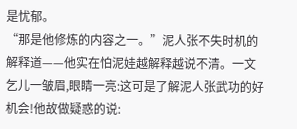是忧郁。
“那是他修炼的内容之一。”泥人张不失时机的解释道——他实在怕泥娃越解释越说不清。一文乞儿一皱眉,眼睛一亮:这可是了解泥人张武功的好机会!他故做疑惑的说: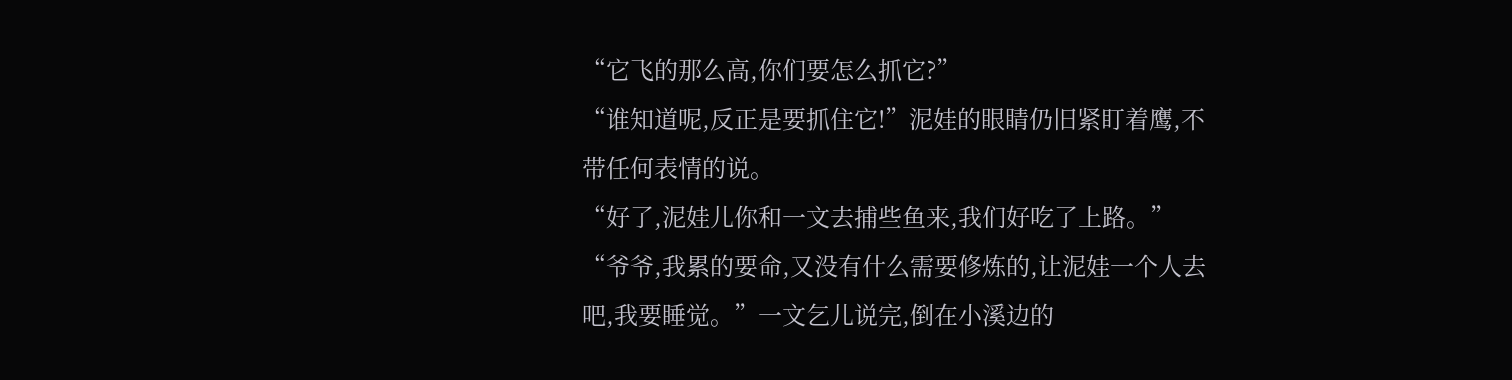“它飞的那么高,你们要怎么抓它?”
“谁知道呢,反正是要抓住它!”泥娃的眼睛仍旧紧盯着鹰,不带任何表情的说。
“好了,泥娃儿你和一文去捕些鱼来,我们好吃了上路。”
“爷爷,我累的要命,又没有什么需要修炼的,让泥娃一个人去吧,我要睡觉。”一文乞儿说完,倒在小溪边的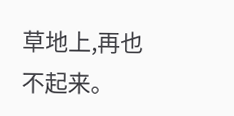草地上,再也不起来。